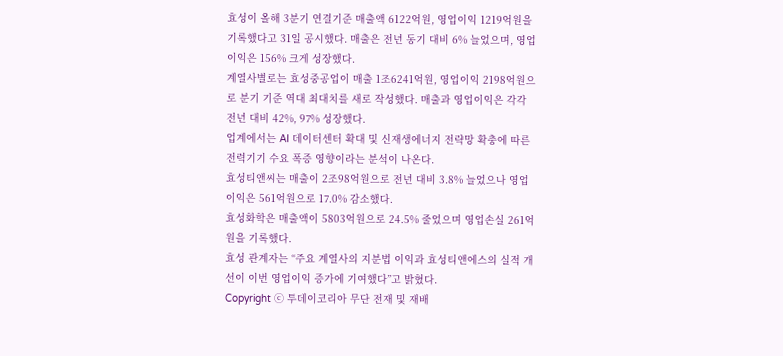효성이 올해 3분기 연결기준 매출액 6122억원, 영업이익 1219억원을 기록했다고 31일 공시했다. 매출은 전년 동기 대비 6% 늘었으며, 영업이익은 156% 크게 성장했다.
계열사별로는 효성중공업이 매출 1조6241억원, 영업이익 2198억원으로 분기 기준 역대 최대치를 새로 작성했다. 매출과 영업이익은 각각 전년 대비 42%, 97% 성장했다.
업계에서는 AI 데이터센터 확대 및 신재생에너지 전략망 확충에 따른 전력기기 수요 폭증 영향이라는 분석이 나온다.
효성티앤씨는 매출이 2조98억원으로 전년 대비 3.8% 늘었으나 영업이익은 561억원으로 17.0% 감소했다.
효성화학은 매출액이 5803억원으로 24.5% 줄었으며 영업손실 261억원을 기록했다.
효성 관계자는 “주요 계열사의 지분법 이익과 효성티앤에스의 실적 개선이 이번 영업이익 증가에 기여했다”고 밝혔다.
Copyright ⓒ 투데이코리아 무단 전재 및 재배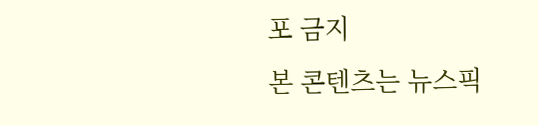포 금지
본 콘텐츠는 뉴스픽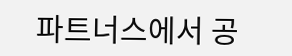파트너스에서 공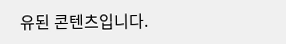유된 콘텐츠입니다.